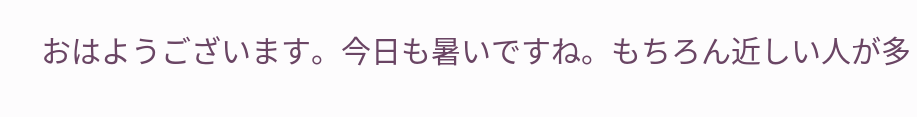おはようございます。今日も暑いですね。もちろん近しい人が多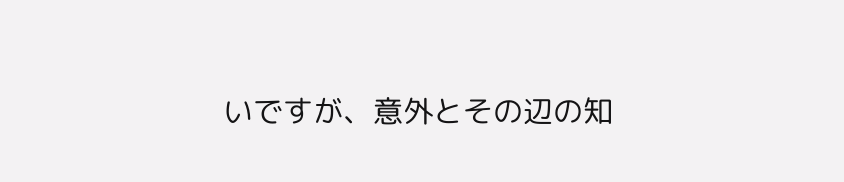いですが、意外とその辺の知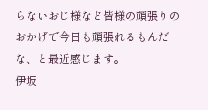らないおじ様など皆様の頑張りのおかげで今日も頑張れるもんだな、と最近感じます。
伊坂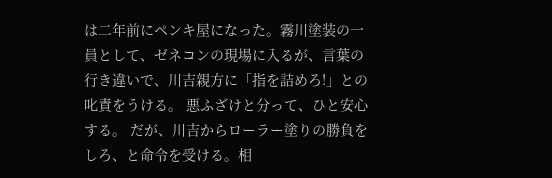は二年前にペンキ屋になった。霧川塗装の一員として、ゼネコンの現場に入るが、言葉の行き違いで、川吉親方に「指を詰めろ!」との叱責をうける。 悪ふざけと分って、ひと安心する。 だが、川吉からローラー塗りの勝負をしろ、と命令を受ける。相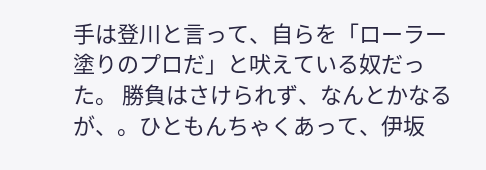手は登川と言って、自らを「ローラー塗りのプロだ」と吠えている奴だった。 勝負はさけられず、なんとかなるが、。ひともんちゃくあって、伊坂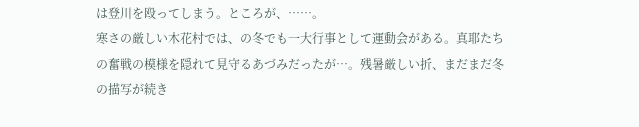は登川を殴ってしまう。ところが、……。
寒さの厳しい木花村では、の冬でも一大行事として運動会がある。真耶たちの奮戦の模様を隠れて見守るあづみだったが…。残暑厳しい折、まだまだ冬の描写が続き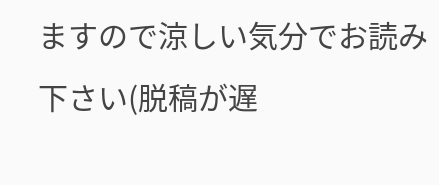ますので涼しい気分でお読み下さい(脱稿が遅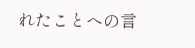れたことへの言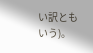い訳ともいう)。